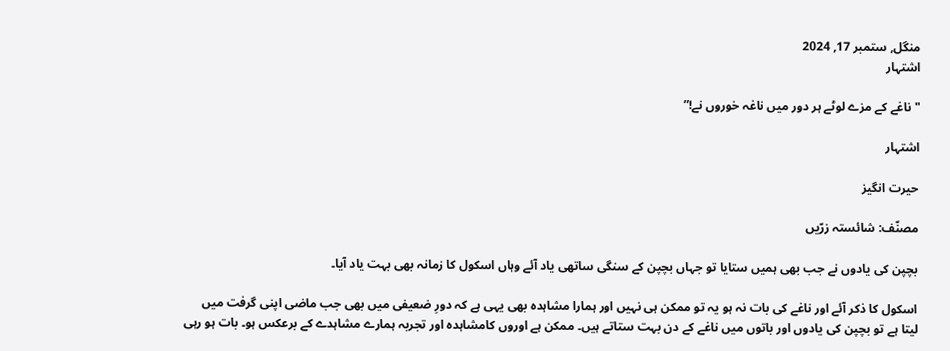منگل, ستمبر 17, 2024
اشتہار

"ناغے کے مزے لوٹے ہر دور میں ناغہ خوروں نے!”

اشتہار

حیرت انگیز

مصنّف: شائستہ زرّیں

بچپن کی یادوں نے جب بھی ہمیں ستایا تو جہاں بچپن کے سنگی ساتھی یاد آئے وہاں اسکول کا زمانہ بھی بہت یاد آیا۔

اسکول کا ذکر آئے اور ناغے کی بات نہ ہو یہ تو ممکن ہی نہیں اور ہمارا مشاہدہ بھی یہی ہے کہ دورِ ضعیفی میں بھی جب ماضی اپنی گرفت میں لیتا ہے تو بچپن کی یادوں اور باتوں میں ناغے کے دن بہت ستاتے ہیں۔ ممکن ہے اوروں کامشاہدہ اور تجربہ ہمارے مشاہدے کے برعکس ہو۔ بات ہو رہی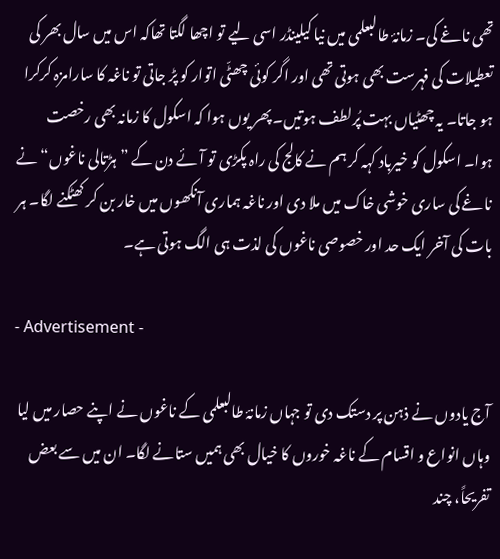تھی ناغے کی۔ زمانۂ طالبعلمی میں نیا کیلینڈر اسی لیے تو اچھا لگتا تھاکہ اس میں سال بھر کی تعطیلات کی فہرست بھی ہوتی تھی اور اگر کوئی چھٹّی اتوار کو پڑ جاتی تو ناغہ کا سارامزہ کرکرا ہو جاتا۔ یہ چھٹیاں بہت پُرلطف ہوتیں۔ پھر یوں ہوا کہ اسکول کا زمانہ بھی رخصت ہوا۔ اسکول کو خیرباد کہہ کر ہم نے کالج کی راہ پکڑی تو آئے دن کے ”ہڑتالی ناغوں“ نے ناغے کی ساری خوشی خاک میں ملا دی اور ناغہ ہماری آنکھوں میں خار بن کر کھٹکنے لگا۔ ہر بات کی آخر ایک حد اور خصوصی ناغوں کی لذت ہی الگ ہوتی ہے۔

- Advertisement -

آج یادوں نے ذہن پر دستک دی تو جہاں زمانۂ طالبعلمی کے ناغوں نے اپنے حصار میں لیا وہاں انواع و اقسام کے ناغہ خوروں کا خیال بھی ہمیں ستانے لگا۔ ان میں سے بعض تفریحاً، چند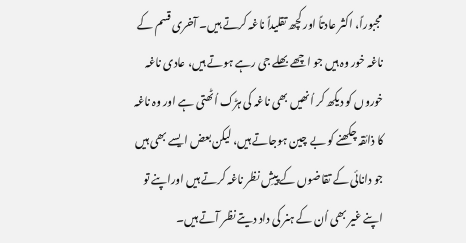مجبوراً، اکثر عادتاً اور کچھ تقلیداً ناغہ کرتے ہیں۔ آخری قسم کے ناغہ خور وہ ہیں جو اچھے بھلے جی رہے ہوتے ہیں، عادی ناغہ خوروں کو دیکھ کر اُنھیں بھی ناغہ کی ہڑک اُٹھتی ہے اور وہ ناغہ کا ذائقہ چکھنے کو بے چین ہوجاتے ہیں، لیکن بعض ایسے بھی ہیں جو دانائی کے تقاضوں کے پیشِ نظر ناغہ کرتے ہیں اوراپنے تو اپنے غیر بھی اُن کے ہنر کی داد دیتے نظر آتے ہیں۔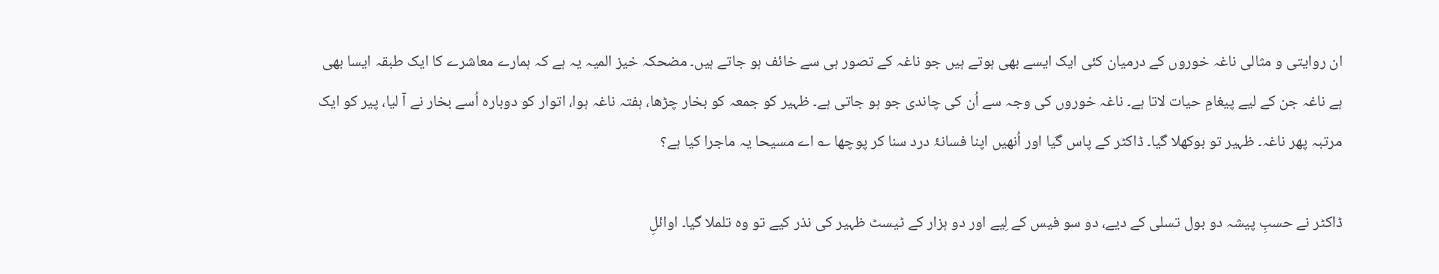ان روایتی و مثالی ناغہ خوروں کے درمیان کئی ایک ایسے بھی ہوتے ہیں جو ناغہ کے تصور ہی سے خائف ہو جاتے ہیں۔ مضحکہ خیز المیہ یہ ہے کہ ہمارے معاشرے کا ایک طبقہ ایسا بھی ہے ناغہ جن کے لیے پیغامِ حیات لاتا ہے۔ ناغہ خوروں کی وجہ سے اُن کی چاندی جو ہو جاتی ہے۔ ظہیر کو جمعہ کو بخار چڑھا، ہفتہ ناغہ ہوا، اتوار کو دوبارہ اُسے بخار نے آ لیا، پیر کو ایک مرتبہ پھر ناغہ۔ ظہیر تو بوکھلا گیا۔ ڈاکٹر کے پاس گیا اور اُنھیں اپنا فسانۂ درد سنا کر پوچھا ؎ اے مسیحا یہ ماجرا کیا ہے؟

ڈاکٹر نے حسبِ پیشہ دو بول تسلی کے دیے، دو سو فیس کے لِیے اور دو ہزار کے ٹیسٹ ظہیر کی نذر کیے تو وہ تلملا گیا۔ اوائلِ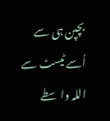بچپن ہی سے اُسے ٹیسٹ سے اللہ واسطے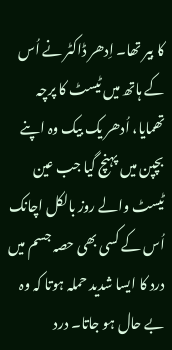کا بیر تھا۔ اِدھر ڈاکٹر نے اُس کے ہاتھ میں ٹیسٹ کا پرچہ تھمایا، اُدھر یک بیک وہ اپنے بچپن میں پہنچ گیا جب عین ٹیسٹ والے روز بالکل اچانک اُس کے کسی بھی حصہ جسم میں درد کا ایسا شدید حملہ ہوتا کہ وہ بے حال ہو جاتا۔ درد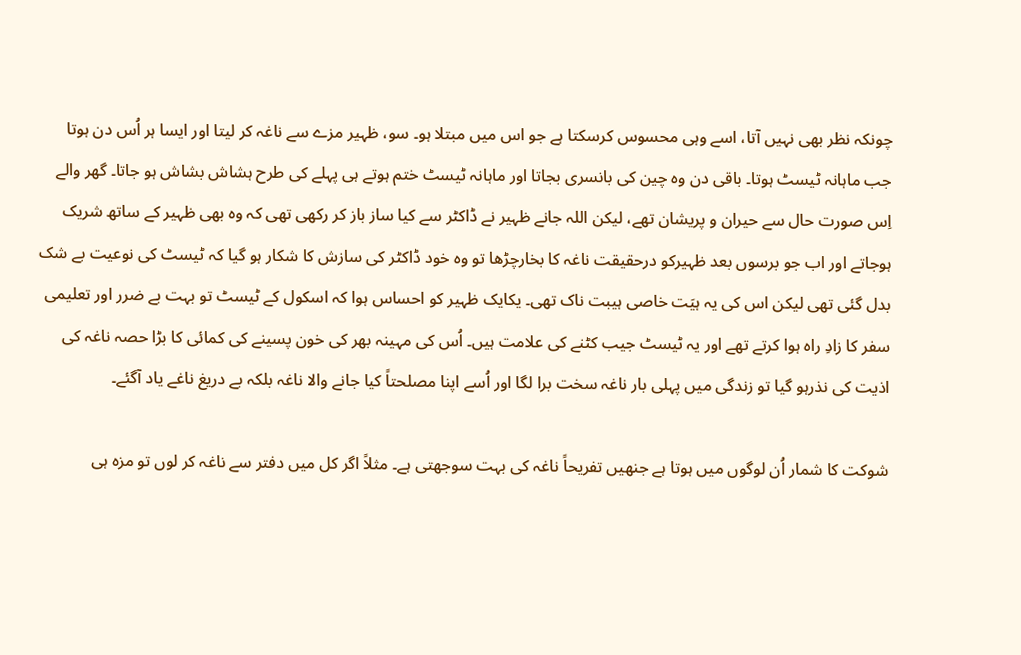چونکہ نظر بھی نہیں آتا، اسے وہی محسوس کرسکتا ہے جو اس میں مبتلا ہو۔ سو، ظہیر مزے سے ناغہ کر لیتا اور ایسا ہر اُس دن ہوتا جب ماہانہ ٹیسٹ ہوتا۔ باقی دن وہ چین کی بانسری بجاتا اور ماہانہ ٹیسٹ ختم ہوتے ہی پہلے کی طرح ہشاش بشاش ہو جاتا۔ گھر والے اِس صورت حال سے حیران و پریشان تھے، لیکن اللہ جانے ظہیر نے ڈاکٹر سے کیا ساز باز کر رکھی تھی کہ وہ بھی ظہیر کے ساتھ شریک ہوجاتے اور اب جو برسوں بعد ظہیرکو درحقیقت ناغہ کا بخارچڑھا تو وہ خود ڈاکٹر کی سازش کا شکار ہو گیا کہ ٹیسٹ کی نوعیت بے شک بدل گئی تھی لیکن اس کی یہ ہیَت خاصی ہیبت ناک تھی۔ یکایک ظہیر کو احساس ہوا کہ اسکول کے ٹیسٹ تو بہت بے ضرر اور تعلیمی سفر کا زادِ راہ ہوا کرتے تھے اور یہ ٹیسٹ جیب کٹنے کی علامت ہیں۔ اُس کی مہینہ بھر کی خون پسینے کی کمائی کا بڑا حصہ ناغہ کی اذیت کی نذرہو گیا تو زندگی میں پہلی بار ناغہ سخت برا لگا اور اُسے اپنا مصلحتاً کیا جانے والا ناغہ بلکہ بے دریغ ناغے یاد آگئے۔

شوکت کا شمار اُن لوگوں میں ہوتا ہے جنھیں تفریحاً ناغہ کی بہت سوجھتی ہے۔ مثلاً اگر کل میں دفتر سے ناغہ کر لوں تو مزہ ہی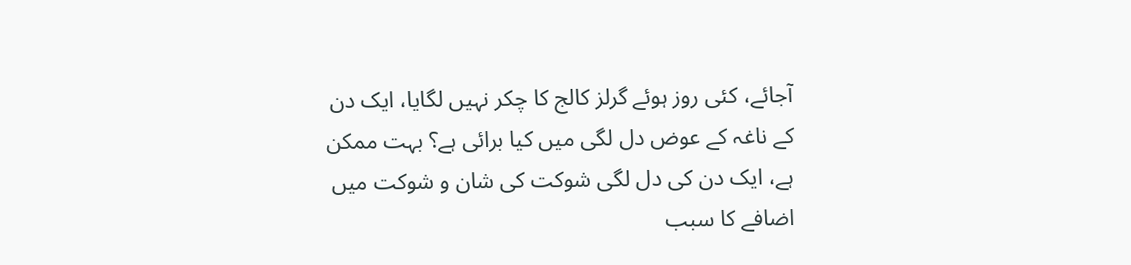آجائے، کئی روز ہوئے گرلز کالج کا چکر نہیں لگایا، ایک دن کے ناغہ کے عوض دل لگی میں کیا برائی ہے؟ بہت ممکن ہے، ایک دن کی دل لگی شوکت کی شان و شوکت میں اضافے کا سبب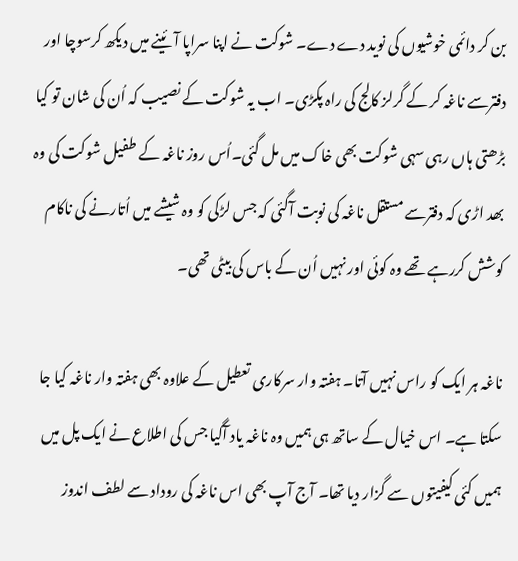بن کر دائمی خوشیوں کی نوید دے دے۔ شوکت نے اپنا سراپا آئینے میں دیکھ کرسوچا اور دفترسے ناغہ کر کے گرلز کالج کی راہ پکڑی۔ اب یہ شوکت کے نصیب کہ اُن کی شان تو کیا بڑھتی ہاں رہی سہی شوکت بھی خاک میں مل گئی۔اُس روز ناغہ کے طفیل شوکت کی وہ بھد اڑی کہ دفترسے مستقل ناغہ کی نوبت آگئی کہ جس لڑکی کو وہ شیشے میں اُتارنے کی ناکام کوشش کررہے تھے وہ کوئی اور نہیں اُن کے باس کی بیٹی تھی۔

ناغہ ہر ایک کو راس نہیں آتا۔ ہفتہ وار سرکاری تعطیل کے علاوہ بھی ہفتہ وار ناغہ کیا جا سکتا ہے۔ اس خیال کے ساتھ ہی ہمیں وہ ناغہ یاد آگیا جس کی اطلاع نے ایک پل میں ہمیں کئی کیفیتوں سے گزار دیا تھا۔ آج آپ بھی اس ناغہ کی روداد سے لطف اندوز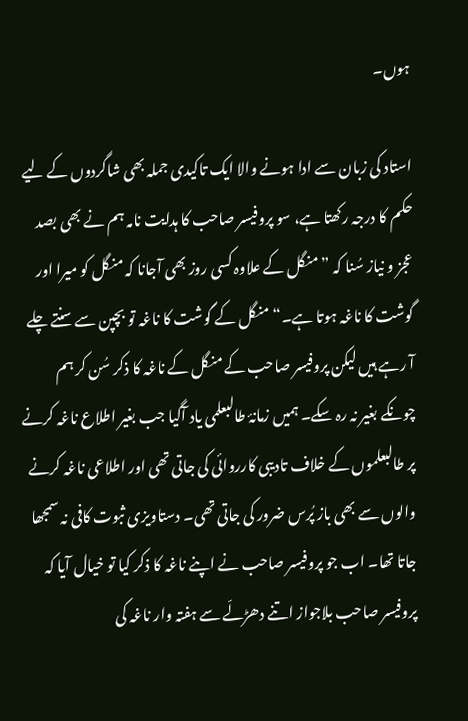ہوں۔

استاد کی زبان سے ادا ہونے والا ایک تاکیدی جملہ بھی شاگردوں کے لیے حکم کا درجہ رکھتا ہے، سو پروفیسر صاحب کا ہدایت نامہ ہم نے بھی بصد عجز و نیاز سُنا کہ ”منگل کے علاوہ کسی روز بھی آجانا کہ منگل کو میرا اور گوشت کا ناغہ ہوتا ہے۔“ منگل کے گوشت کا ناغہ تو بچپن سے سنتے چلے آ رہے ہیں لیکن پروفیسر صاحب کے منگل کے ناغہ کا ذکر سُن کر ہم چونکے بغیر نہ رہ سکے۔ ہمیں زمانۂ طالبعلمی یاد آگیا جب بغیر اطلاع ناغہ کرنے پر طالبعلموں کے خلاف تادیبی کارروائی کی جاتی تھی اور اطلاعی ناغہ کرنے والوں سے بھی باز پُرس ضرور کی جاتی تھی۔ دستاویزی ثبوت کافی نہ سمجھا جاتا تھا۔ اب جو پروفیسر صاحب نے اپنے ناغہ کا ذکر کیا تو خیال آیا کہ پروفیسر صاحب بلاجواز اتنے دھڑلّے سے ہفتہ وار ناغہ کی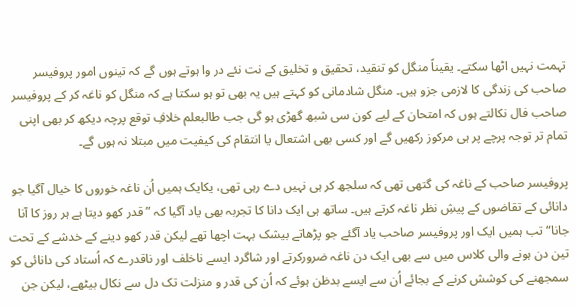تہمت نہیں اٹھا سکتے۔ یقیناً منگل کو تنقید، تحقیق و تخلیق کے نت نئے در وا ہوتے ہوں گے کہ تینوں امور پروفیسر صاحب کی زندگی کا لازمی جزو ہیں۔ منگل شادمانی کو کہتے ہیں یہ بھی تو ہو سکتا ہے کہ منگل کو ناغہ کر کے پروفیسر صاحب فال نکالتے ہوں کہ امتحان کے لیے کون سی شبھ گھڑی ہو گی جب طالبعلم خلافِ توقع پرچہ دیکھ کر بھی اپنی تمام تر توجہ پرچے پر ہی مرکوز رکھیں گے اور کسی بھی اشتعال یا انتقام کی کیفیت میں مبتلا نہ ہوں گے۔

پروفیسر صاحب کے ناغہ کی گتھی تھی کہ سلجھ کر ہی نہیں دے رہی تھی، یکایک ہمیں اُن ناغہ خوروں کا خیال آگیا جو دانائی کے تقاضوں کے پیشِ نظر ناغہ کرتے ہیں۔ ساتھ ہی ایک دانا کا تجربہ بھی یاد آگیا کہ ”قدر کھو دیتا ہے ہر روز کا آنا جانا“ تب ہمیں ایک اور پروفیسر صاحب یاد آگئے جو پڑھاتے بیشک بہت اچھا تھے لیکن قدر کھو دینے کے خدشے کے تحت تین دن ہونے والی کلاس میں سے بھی ایک دن ناغہ ضرورکرتے اور شاگرد ایسے ناخلف اور ناقدرے کہ اُستاد کی دانائی کو سمجھنے کی کوشش کرنے کے بجائے اُن سے ایسے بدظن ہوئے کہ اُن کی قدر و منزلت تک دل سے نکال بیٹھے، لیکن جن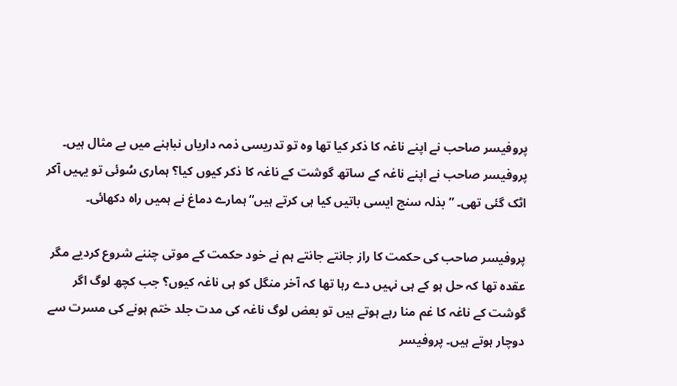پروفیسر صاحب نے اپنے ناغہ کا ذکر کیا تھا وہ تو تدریسی ذمہ داریاں نباہنے میں بے مثال ہیں۔ پروفیسر صاحب نے اپنے ناغہ کے ساتھ گوشت کے ناغہ کا ذکر کیوں کیا؟ ہماری سُوئی تو یہیں آکر اٹک گئی تھی۔ ”بذلہ سنج ایسی باتیں کیا ہی کرتے ہیں“ ہمارے دماغ نے ہمیں راہ دکھائی۔

پروفیسر صاحب کی حکمت کا راز جانتے جانتے ہم نے خود حکمت کے موتی چننے شروع کردیے مگر عقدہ تھا کہ حل ہو کے ہی نہیں دے رہا تھا کہ آخر منگل کو ہی ناغہ کیوں؟ جب کچھ لوگ اگر گوشت کے ناغہ کا غم منا رہے ہوتے ہیں تو بعض لوگ ناغہ کی مدت جلد ختم ہونے کی مسرت سے دوچار ہوتے ہیں۔ پروفیسر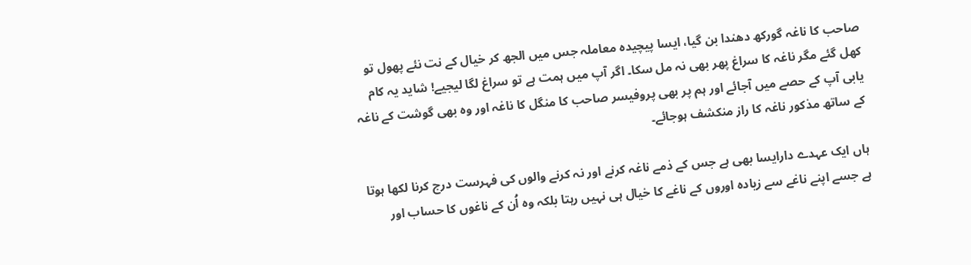صاحب کا ناغہ گورکھ دھندا بن گیا، ایسا پیچیدہ معاملہ جس میں الجھ کر خیال کے نت نئے پھول تو کھل گئے مگر ناغہ کا سراغ پھر بھی نہ مل سکا۔ اگر آپ میں ہمت ہے تو سراغ لگا لیجیے! شاید یہ کام یابی آپ کے حصے میں آجائے اور ہم پر بھی پروفیسر صاحب کا منگل کا ناغہ اور وہ بھی گوشت کے ناغہ کے ساتھ مذکور ناغہ کا راز منکشف ہوجائے۔

ہاں ایک عہدے دارایسا بھی ہے جس کے ذمے ناغہ کرنے اور نہ کرنے والوں کی فہرست درج کرنا لکھا ہوتا ہے جسے اپنے ناغے سے زیادہ اوروں کے ناغے کا خیال ہی نہیں رہتا بلکہ وہ اُن کے ناغوں کا حساب اور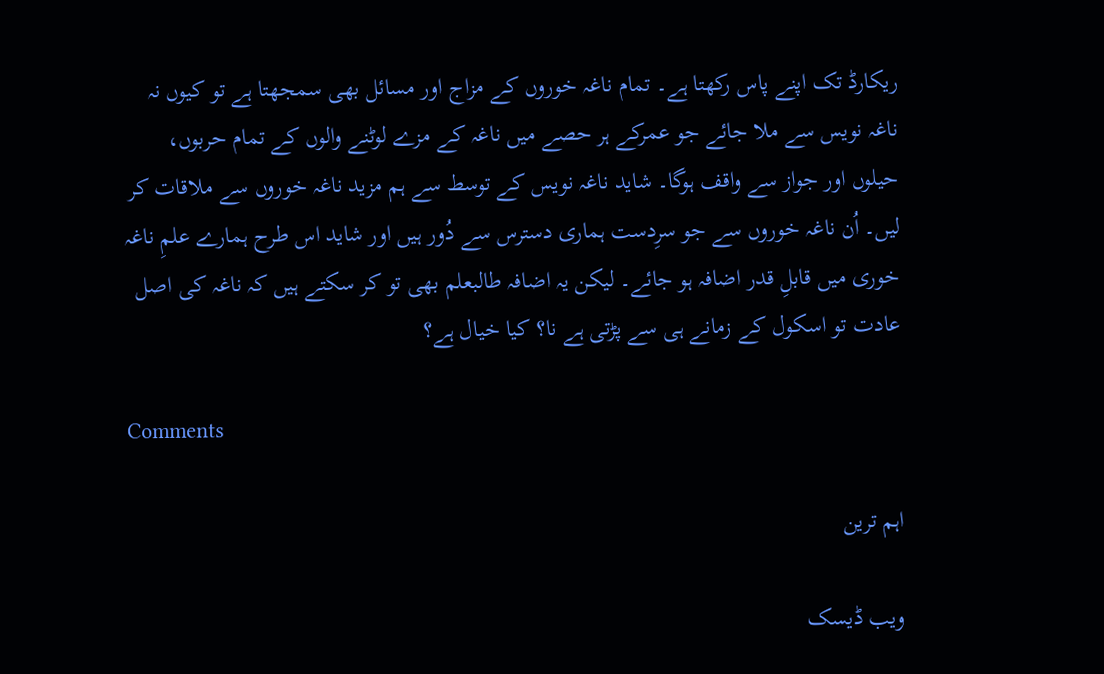ریکارڈ تک اپنے پاس رکھتا ہے۔ تمام ناغہ خوروں کے مزاج اور مسائل بھی سمجھتا ہے تو کیوں نہ ناغہ نویس سے ملا جائے جو عمرکے ہر حصے میں ناغہ کے مزے لوٹنے والوں کے تمام حربوں، حیلوں اور جواز سے واقف ہوگا۔ شاید ناغہ نویس کے توسط سے ہم مزید ناغہ خوروں سے ملاقات کر لیں۔ اُن ناغہ خوروں سے جو سرِدست ہماری دسترس سے دُور ہیں اور شاید اس طرح ہمارے علمِ ناغہ خوری میں قابلِ قدر اضافہ ہو جائے۔ لیکن یہ اضافہ طالبعلم بھی تو کر سکتے ہیں کہ ناغہ کی اصل عادت تو اسکول کے زمانے ہی سے پڑتی ہے نا؟ کیا خیال ہے؟

Comments

اہم ترین

ویب ڈیسک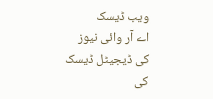ویب ڈیسک
اے آر وائی نیوز کی ڈیجیٹل ڈیسک کی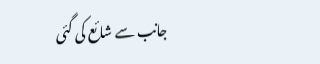جانب سے شائع کی گئی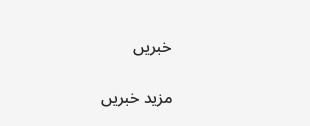خبریں

مزید خبریں